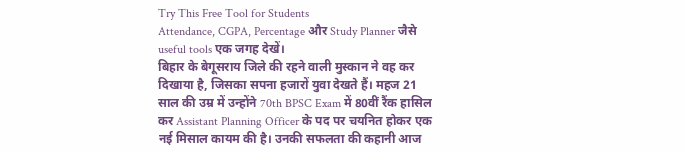Try This Free Tool for Students
Attendance, CGPA, Percentage और Study Planner जैसे useful tools एक जगह देखें।
बिहार के बेगूसराय जिले की रहने वाली मुस्कान ने वह कर दिखाया है, जिसका सपना हजारों युवा देखते हैं। महज 21 साल की उम्र में उन्होंने 70th BPSC Exam में 80वीं रैंक हासिल कर Assistant Planning Officer के पद पर चयनित होकर एक नई मिसाल कायम की है। उनकी सफलता की कहानी आज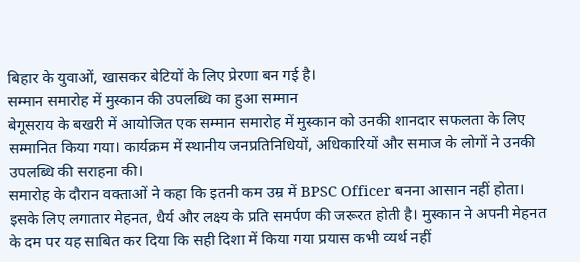बिहार के युवाओं, खासकर बेटियों के लिए प्रेरणा बन गई है।
सम्मान समारोह में मुस्कान की उपलब्धि का हुआ सम्मान
बेगूसराय के बखरी में आयोजित एक सम्मान समारोह में मुस्कान को उनकी शानदार सफलता के लिए सम्मानित किया गया। कार्यक्रम में स्थानीय जनप्रतिनिधियों, अधिकारियों और समाज के लोगों ने उनकी उपलब्धि की सराहना की।
समारोह के दौरान वक्ताओं ने कहा कि इतनी कम उम्र में BPSC Officer बनना आसान नहीं होता। इसके लिए लगातार मेहनत, धैर्य और लक्ष्य के प्रति समर्पण की जरूरत होती है। मुस्कान ने अपनी मेहनत के दम पर यह साबित कर दिया कि सही दिशा में किया गया प्रयास कभी व्यर्थ नहीं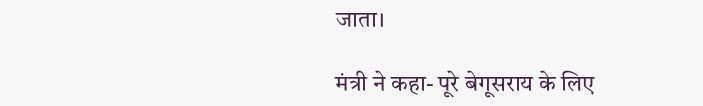जाता।

मंत्री ने कहा- पूरे बेगूसराय के लिए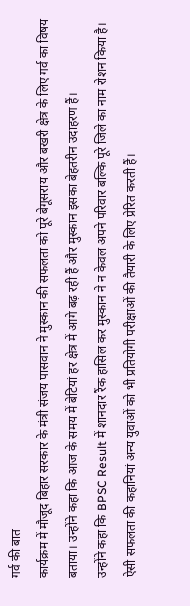गर्व की बात
कार्यक्रम में मौजूद बिहार सरकार के मंत्री संजय पासवान ने मुस्कान की सफलता को पूरे बेगूसराय और बखरी क्षेत्र के लिए गर्व का विषय बताया। उन्होंने कहा कि आज के समय में बेटियां हर क्षेत्र में आगे बढ़ रही हैं और मुस्कान इसका बेहतरीन उदाहरण हैं।
उन्होंने कहा कि BPSC Result में शानदार रैंक हासिल कर मुस्कान ने न केवल अपने परिवार बल्कि पूरे जिले का नाम रोशन किया है। ऐसी सफलता की कहानियां अन्य युवाओं को भी प्रतियोगी परीक्षाओं की तैयारी के लिए प्रेरित करती हैं।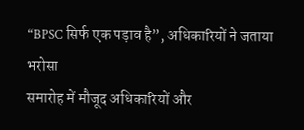“BPSC सिर्फ एक पड़ाव है”, अधिकारियों ने जताया भरोसा
समारोह में मौजूद अधिकारियों और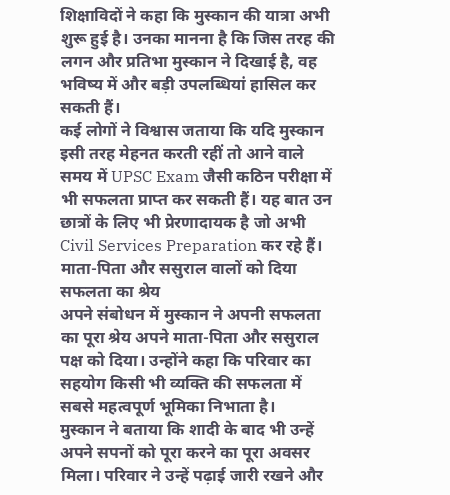शिक्षाविदों ने कहा कि मुस्कान की यात्रा अभी शुरू हुई है। उनका मानना है कि जिस तरह की लगन और प्रतिभा मुस्कान ने दिखाई है, वह भविष्य में और बड़ी उपलब्धियां हासिल कर सकती हैं।
कई लोगों ने विश्वास जताया कि यदि मुस्कान इसी तरह मेहनत करती रहीं तो आने वाले समय में UPSC Exam जैसी कठिन परीक्षा में भी सफलता प्राप्त कर सकती हैं। यह बात उन छात्रों के लिए भी प्रेरणादायक है जो अभी Civil Services Preparation कर रहे हैं।
माता-पिता और ससुराल वालों को दिया सफलता का श्रेय
अपने संबोधन में मुस्कान ने अपनी सफलता का पूरा श्रेय अपने माता-पिता और ससुराल पक्ष को दिया। उन्होंने कहा कि परिवार का सहयोग किसी भी व्यक्ति की सफलता में सबसे महत्वपूर्ण भूमिका निभाता है।
मुस्कान ने बताया कि शादी के बाद भी उन्हें अपने सपनों को पूरा करने का पूरा अवसर मिला। परिवार ने उन्हें पढ़ाई जारी रखने और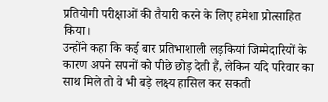प्रतियोगी परीक्षाओं की तैयारी करने के लिए हमेशा प्रोत्साहित किया।
उन्होंने कहा कि कई बार प्रतिभाशाली लड़कियां जिम्मेदारियों के कारण अपने सपनों को पीछे छोड़ देती हैं, लेकिन यदि परिवार का साथ मिले तो वे भी बड़े लक्ष्य हासिल कर सकती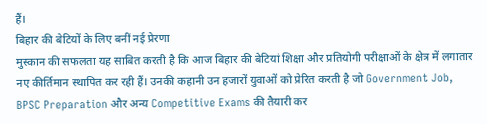हैं।
बिहार की बेटियों के लिए बनीं नई प्रेरणा
मुस्कान की सफलता यह साबित करती है कि आज बिहार की बेटियां शिक्षा और प्रतियोगी परीक्षाओं के क्षेत्र में लगातार नए कीर्तिमान स्थापित कर रही हैं। उनकी कहानी उन हजारों युवाओं को प्रेरित करती है जो Government Job, BPSC Preparation और अन्य Competitive Exams की तैयारी कर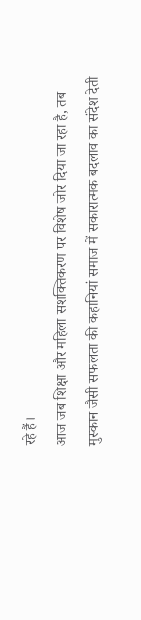रहे हैं।
आज जब शिक्षा और महिला सशक्तिकरण पर विशेष जोर दिया जा रहा है, तब मुस्कान जैसी सफलता की कहानियां समाज में सकारात्मक बदलाव का संदेश देती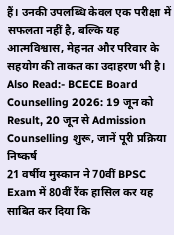हैं। उनकी उपलब्धि केवल एक परीक्षा में सफलता नहीं है, बल्कि यह आत्मविश्वास, मेहनत और परिवार के सहयोग की ताकत का उदाहरण भी है।
Also Read:- BCECE Board Counselling 2026: 19 जून को Result, 20 जून से Admission Counselling शुरू, जानें पूरी प्रक्रिया
निष्कर्ष
21 वर्षीय मुस्कान ने 70वीं BPSC Exam में 80वीं रैंक हासिल कर यह साबित कर दिया कि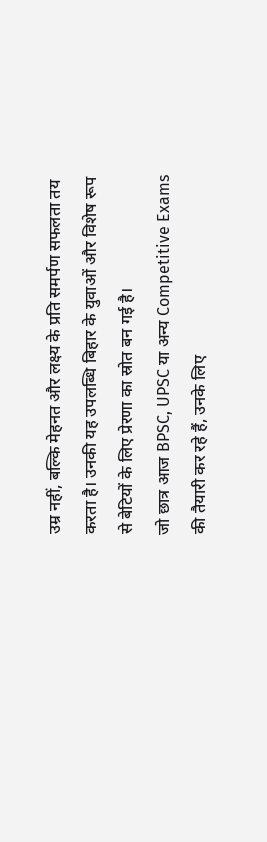उम्र नहीं, बल्कि मेहनत और लक्ष्य के प्रति समर्पण सफलता तय करता है। उनकी यह उपलब्धि बिहार के युवाओं और विशेष रूप से बेटियों के लिए प्रेरणा का स्रोत बन गई है।
जो छात्र आज BPSC, UPSC या अन्य Competitive Exams की तैयारी कर रहे हैं, उनके लिए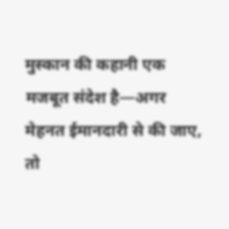मुस्कान की कहानी एक मजबूत संदेश है—अगर मेहनत ईमानदारी से की जाए, तो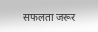सफलता जरूर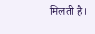मिलती है।